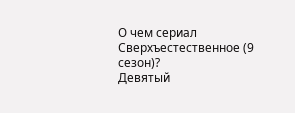О чем сериал Сверхъестественное (9 сезон)?
Девятый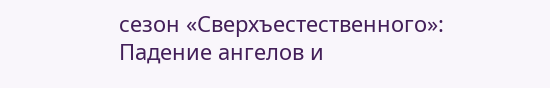сезон «Сверхъестественного»: Падение ангелов и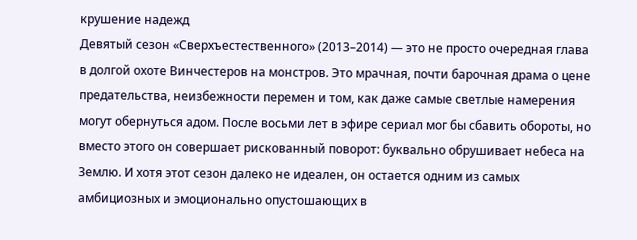крушение надежд
Девятый сезон «Сверхъестественного» (2013–2014) — это не просто очередная глава в долгой охоте Винчестеров на монстров. Это мрачная, почти барочная драма о цене предательства, неизбежности перемен и том, как даже самые светлые намерения могут обернуться адом. После восьми лет в эфире сериал мог бы сбавить обороты, но вместо этого он совершает рискованный поворот: буквально обрушивает небеса на Землю. И хотя этот сезон далеко не идеален, он остается одним из самых амбициозных и эмоционально опустошающих в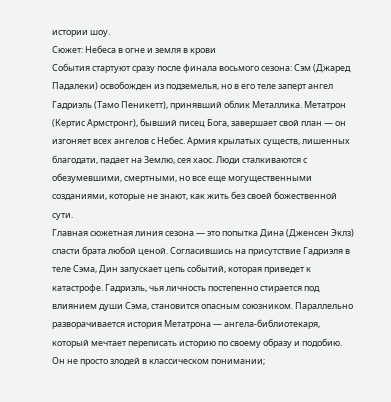истории шоу.
Сюжет: Небеса в огне и земля в крови
События стартуют сразу после финала восьмого сезона: Сэм (Джаред Падалеки) освобожден из подземелья, но в его теле заперт ангел Гадриэль (Тамо Пеникетт), принявший облик Металлика. Метатрон (Кертис Армстронг), бывший писец Бога, завершает свой план — он изгоняет всех ангелов с Небес. Армия крылатых существ, лишенных благодати, падает на Землю, сея хаос. Люди сталкиваются с обезумевшими, смертными, но все еще могущественными созданиями, которые не знают, как жить без своей божественной сути.
Главная сюжетная линия сезона — это попытка Дина (Дженсен Эклз) спасти брата любой ценой. Согласившись на присутствие Гадриэля в теле Сэма, Дин запускает цепь событий, которая приведет к катастрофе. Гадриэль, чья личность постепенно стирается под влиянием души Сэма, становится опасным союзником. Параллельно разворачивается история Метатрона — ангела-библиотекаря, который мечтает переписать историю по своему образу и подобию. Он не просто злодей в классическом понимании;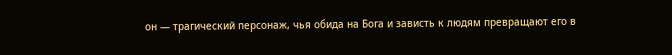он — трагический персонаж, чья обида на Бога и зависть к людям превращают его в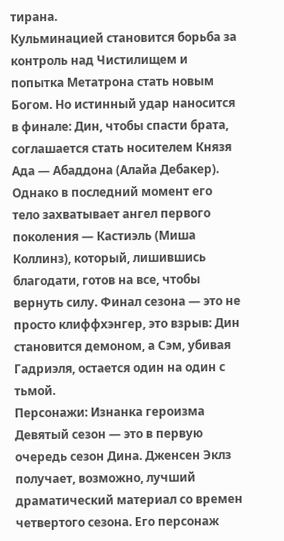тирана.
Кульминацией становится борьба за контроль над Чистилищем и попытка Метатрона стать новым Богом. Но истинный удар наносится в финале: Дин, чтобы спасти брата, соглашается стать носителем Князя Ада — Абаддона (Алайа Дебакер). Однако в последний момент его тело захватывает ангел первого поколения — Кастиэль (Миша Коллинз), который, лишившись благодати, готов на все, чтобы вернуть силу. Финал сезона — это не просто клиффхэнгер, это взрыв: Дин становится демоном, а Сэм, убивая Гадриэля, остается один на один с тьмой.
Персонажи: Изнанка героизма
Девятый сезон — это в первую очередь сезон Дина. Дженсен Эклз получает, возможно, лучший драматический материал со времен четвертого сезона. Его персонаж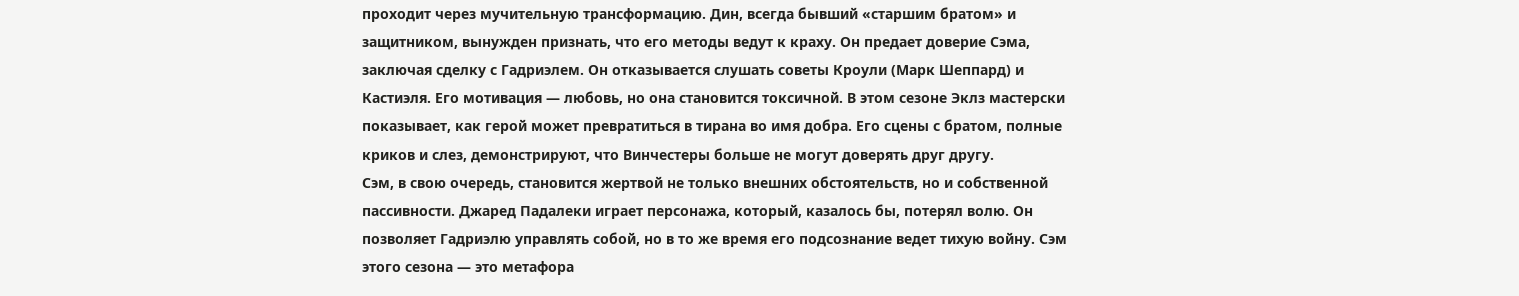проходит через мучительную трансформацию. Дин, всегда бывший «старшим братом» и защитником, вынужден признать, что его методы ведут к краху. Он предает доверие Сэма, заключая сделку с Гадриэлем. Он отказывается слушать советы Кроули (Марк Шеппард) и Кастиэля. Его мотивация — любовь, но она становится токсичной. В этом сезоне Эклз мастерски показывает, как герой может превратиться в тирана во имя добра. Его сцены с братом, полные криков и слез, демонстрируют, что Винчестеры больше не могут доверять друг другу.
Сэм, в свою очередь, становится жертвой не только внешних обстоятельств, но и собственной пассивности. Джаред Падалеки играет персонажа, который, казалось бы, потерял волю. Он позволяет Гадриэлю управлять собой, но в то же время его подсознание ведет тихую войну. Сэм этого сезона — это метафора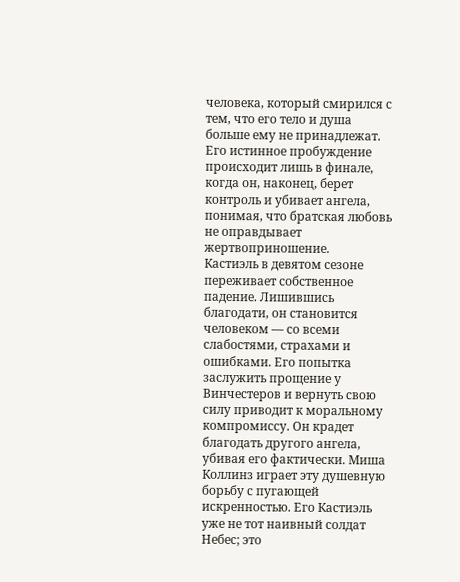человека, который смирился с тем, что его тело и душа больше ему не принадлежат. Его истинное пробуждение происходит лишь в финале, когда он, наконец, берет контроль и убивает ангела, понимая, что братская любовь не оправдывает жертвоприношение.
Кастиэль в девятом сезоне переживает собственное падение. Лишившись благодати, он становится человеком — со всеми слабостями, страхами и ошибками. Его попытка заслужить прощение у Винчестеров и вернуть свою силу приводит к моральному компромиссу. Он крадет благодать другого ангела, убивая его фактически. Миша Коллинз играет эту душевную борьбу с пугающей искренностью. Его Кастиэль уже не тот наивный солдат Небес; это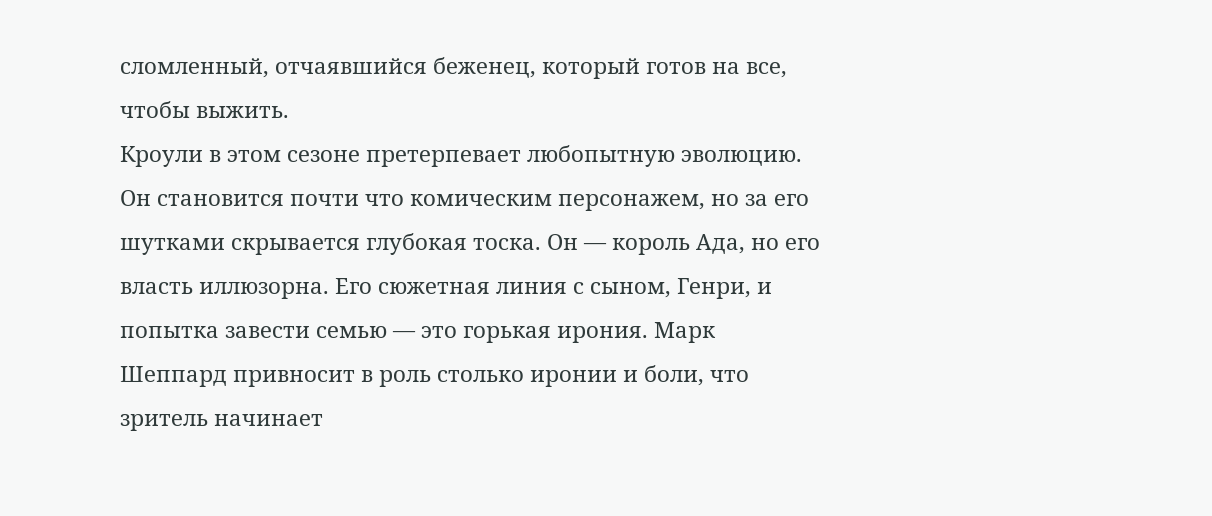сломленный, отчаявшийся беженец, который готов на все, чтобы выжить.
Кроули в этом сезоне претерпевает любопытную эволюцию. Он становится почти что комическим персонажем, но за его шутками скрывается глубокая тоска. Он — король Ада, но его власть иллюзорна. Его сюжетная линия с сыном, Генри, и попытка завести семью — это горькая ирония. Марк Шеппард привносит в роль столько иронии и боли, что зритель начинает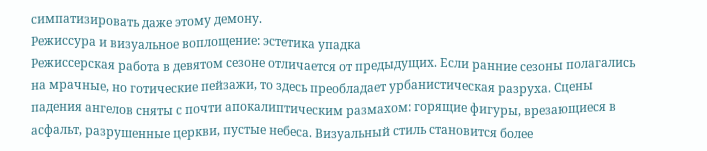симпатизировать даже этому демону.
Режиссура и визуальное воплощение: эстетика упадка
Режиссерская работа в девятом сезоне отличается от предыдущих. Если ранние сезоны полагались на мрачные, но готические пейзажи, то здесь преобладает урбанистическая разруха. Сцены падения ангелов сняты с почти апокалиптическим размахом: горящие фигуры, врезающиеся в асфальт, разрушенные церкви, пустые небеса. Визуальный стиль становится более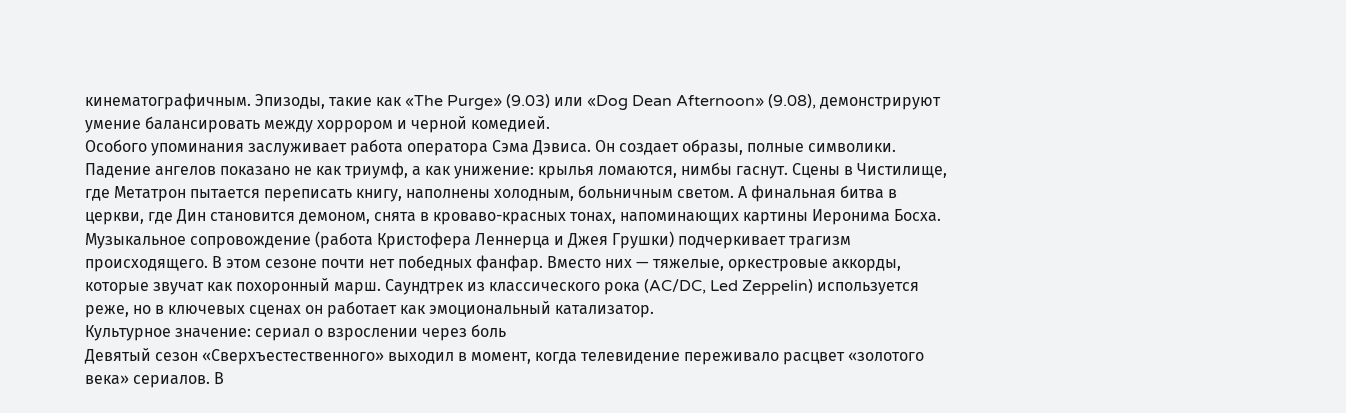кинематографичным. Эпизоды, такие как «The Purge» (9.03) или «Dog Dean Afternoon» (9.08), демонстрируют умение балансировать между хоррором и черной комедией.
Особого упоминания заслуживает работа оператора Сэма Дэвиса. Он создает образы, полные символики. Падение ангелов показано не как триумф, а как унижение: крылья ломаются, нимбы гаснут. Сцены в Чистилище, где Метатрон пытается переписать книгу, наполнены холодным, больничным светом. А финальная битва в церкви, где Дин становится демоном, снята в кроваво-красных тонах, напоминающих картины Иеронима Босха.
Музыкальное сопровождение (работа Кристофера Леннерца и Джея Грушки) подчеркивает трагизм происходящего. В этом сезоне почти нет победных фанфар. Вместо них — тяжелые, оркестровые аккорды, которые звучат как похоронный марш. Саундтрек из классического рока (AC/DC, Led Zeppelin) используется реже, но в ключевых сценах он работает как эмоциональный катализатор.
Культурное значение: сериал о взрослении через боль
Девятый сезон «Сверхъестественного» выходил в момент, когда телевидение переживало расцвет «золотого века» сериалов. В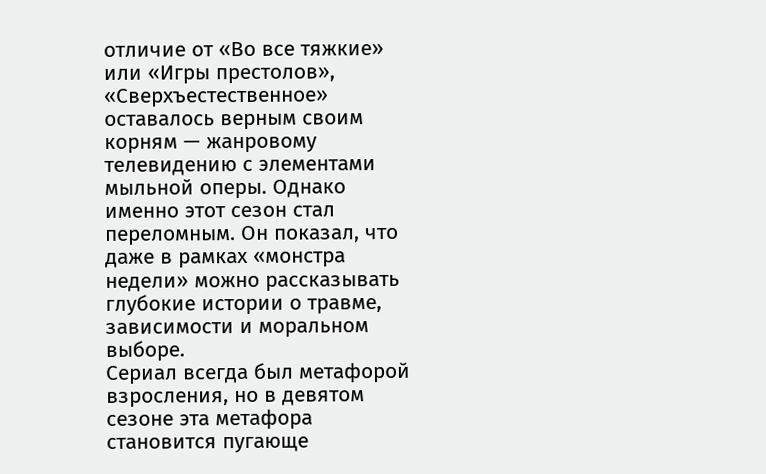отличие от «Во все тяжкие» или «Игры престолов», «Сверхъестественное» оставалось верным своим корням — жанровому телевидению с элементами мыльной оперы. Однако именно этот сезон стал переломным. Он показал, что даже в рамках «монстра недели» можно рассказывать глубокие истории о травме, зависимости и моральном выборе.
Сериал всегда был метафорой взросления, но в девятом сезоне эта метафора становится пугающе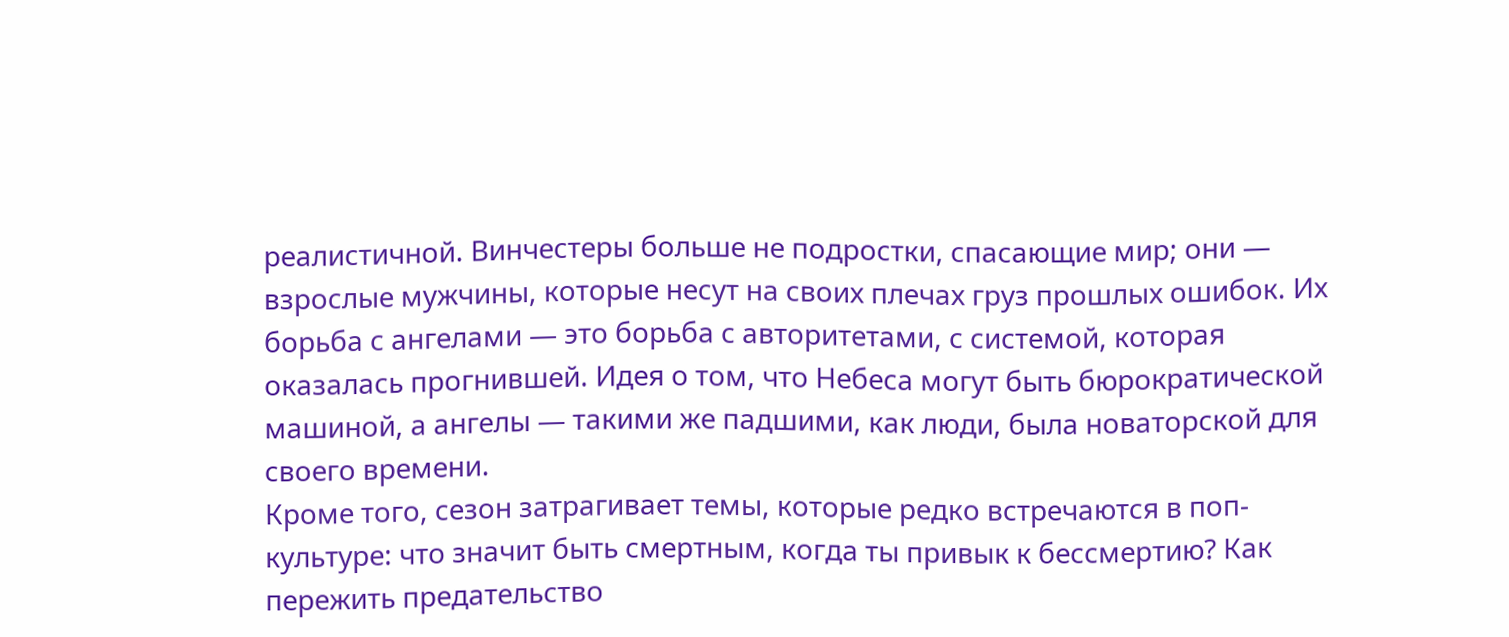реалистичной. Винчестеры больше не подростки, спасающие мир; они — взрослые мужчины, которые несут на своих плечах груз прошлых ошибок. Их борьба с ангелами — это борьба с авторитетами, с системой, которая оказалась прогнившей. Идея о том, что Небеса могут быть бюрократической машиной, а ангелы — такими же падшими, как люди, была новаторской для своего времени.
Кроме того, сезон затрагивает темы, которые редко встречаются в поп-культуре: что значит быть смертным, когда ты привык к бессмертию? Как пережить предательство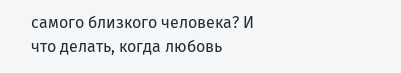самого близкого человека? И что делать, когда любовь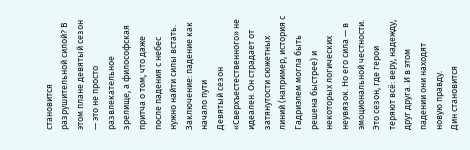становится разрушительной силой? В этом плане девятый сезон — это не просто развлекательное зрелище, а философская притча о том, что даже после падения с небес нужно найти силы встать.
Заключение: падение как начало пути
Девятый сезон «Сверхъестественного» не идеален. Он страдает от затянутости сюжетных линий (например, история с Гадриэлем могла быть решена быстрее) и некоторых логических неувязок. Но его сила — в эмоциональной честности. Это сезон, где герои теряют всё: веру, надежду, друг друга. И в этом падении они находят новую правду.
Дин становится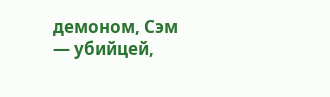демоном, Сэм — убийцей,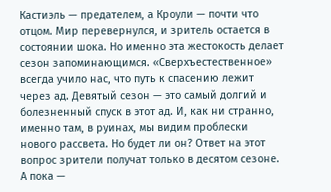Кастиэль — предателем, а Кроули — почти что отцом. Мир перевернулся, и зритель остается в состоянии шока. Но именно эта жестокость делает сезон запоминающимся. «Сверхъестественное» всегда учило нас, что путь к спасению лежит через ад. Девятый сезон — это самый долгий и болезненный спуск в этот ад. И, как ни странно, именно там, в руинах, мы видим проблески нового рассвета. Но будет ли он? Ответ на этот вопрос зрители получат только в десятом сезоне. А пока —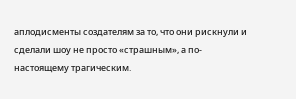аплодисменты создателям за то, что они рискнули и сделали шоу не просто «страшным», а по-настоящему трагическим.